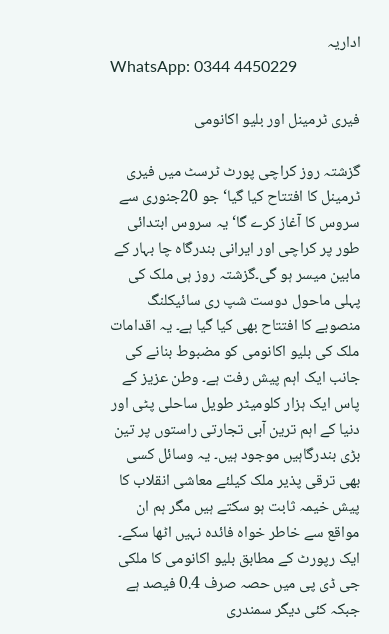اداریہ
WhatsApp: 0344 4450229

فیری ٹرمینل اور بلیو اکانومی

گزشتہ روز کراچی پورٹ ٹرسٹ میں فیری ٹرمینل کا افتتاح کیا گیا‘ جو 20جنوری سے سروس کا آغاز کرے گا‘ یہ سروس ابتدائی طور پر کراچی اور ایرانی بندرگاہ چا بہار کے مابین میسر ہو گی۔گزشتہ روز ہی ملک کی پہلی ماحول دوست شپ ری سائیکلنگ منصوبے کا افتتاح بھی کیا گیا ہے۔ یہ اقدامات ملک کی بلیو اکانومی کو مضبوط بنانے کی جانب ایک اہم پیش رفت ہے۔ وطن عزیز کے پاس ایک ہزار کلومیٹر طویل ساحلی پٹی اور دنیا کے اہم ترین آبی تجارتی راستوں پر تین بڑی بندرگاہیں موجود ہیں۔ یہ وسائل کسی بھی ترقی پذیر ملک کیلئے معاشی انقلاب کا پیش خیمہ ثابت ہو سکتے ہیں مگر ہم ان مواقع سے خاطر خواہ فائدہ نہیں اٹھا سکے۔ ایک رپورٹ کے مطابق بلیو اکانومی کا ملکی جی ڈی پی میں حصہ صرف 0.4 فیصد ہے جبکہ کئی دیگر سمندری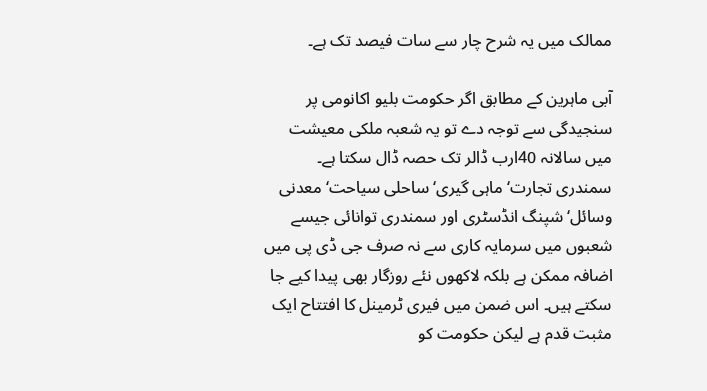ممالک میں یہ شرح چار سے سات فیصد تک ہے۔

آبی ماہرین کے مطابق اگر حکومت بلیو اکانومی پر سنجیدگی سے توجہ دے تو یہ شعبہ ملکی معیشت میں سالانہ 40ارب ڈالر تک حصہ ڈال سکتا ہے۔ سمندری تجارت‘ ماہی گیری‘ ساحلی سیاحت‘ معدنی وسائل‘ شپنگ انڈسٹری اور سمندری توانائی جیسے شعبوں میں سرمایہ کاری سے نہ صرف جی ڈی پی میں اضافہ ممکن ہے بلکہ لاکھوں نئے روزگار بھی پیدا کیے جا سکتے ہیں۔ اس ضمن میں فیری ٹرمینل کا افتتاح ایک مثبت قدم ہے لیکن حکومت کو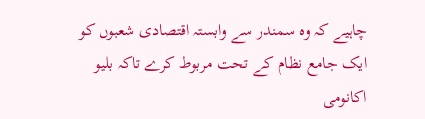چاہیے کہ وہ سمندر سے وابستہ اقتصادی شعبوں کو ایک جامع نظام کے تحت مربوط کرے تاکہ بلیو اکانومی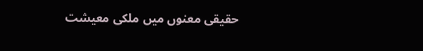حقیقی معنوں میں ملکی معیشت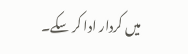میں کردار ادا کر سکے۔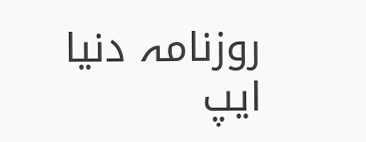روزنامہ دنیا ایپ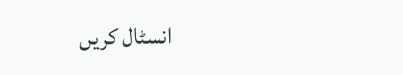انسٹال کریں